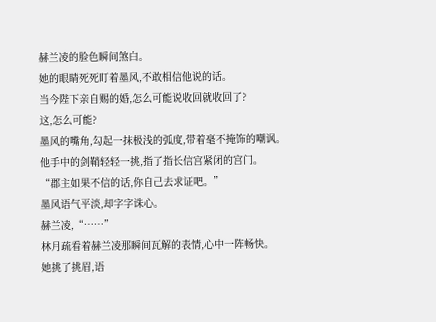赫兰凌的脸色瞬间煞白。
她的眼睛死死盯着墨风,不敢相信他说的话。
当今陛下亲自赐的婚,怎么可能说收回就收回了?
这,怎么可能?
墨风的嘴角,勾起一抹极浅的弧度,带着毫不掩饰的嘲讽。
他手中的剑鞘轻轻一挑,指了指长信宫紧闭的宫门。
“郡主如果不信的话,你自己去求证吧。”
墨风语气平淡,却字字诛心。
赫兰凌,“……”
林月疏看着赫兰凌那瞬间瓦解的表情,心中一阵畅快。
她挑了挑眉,语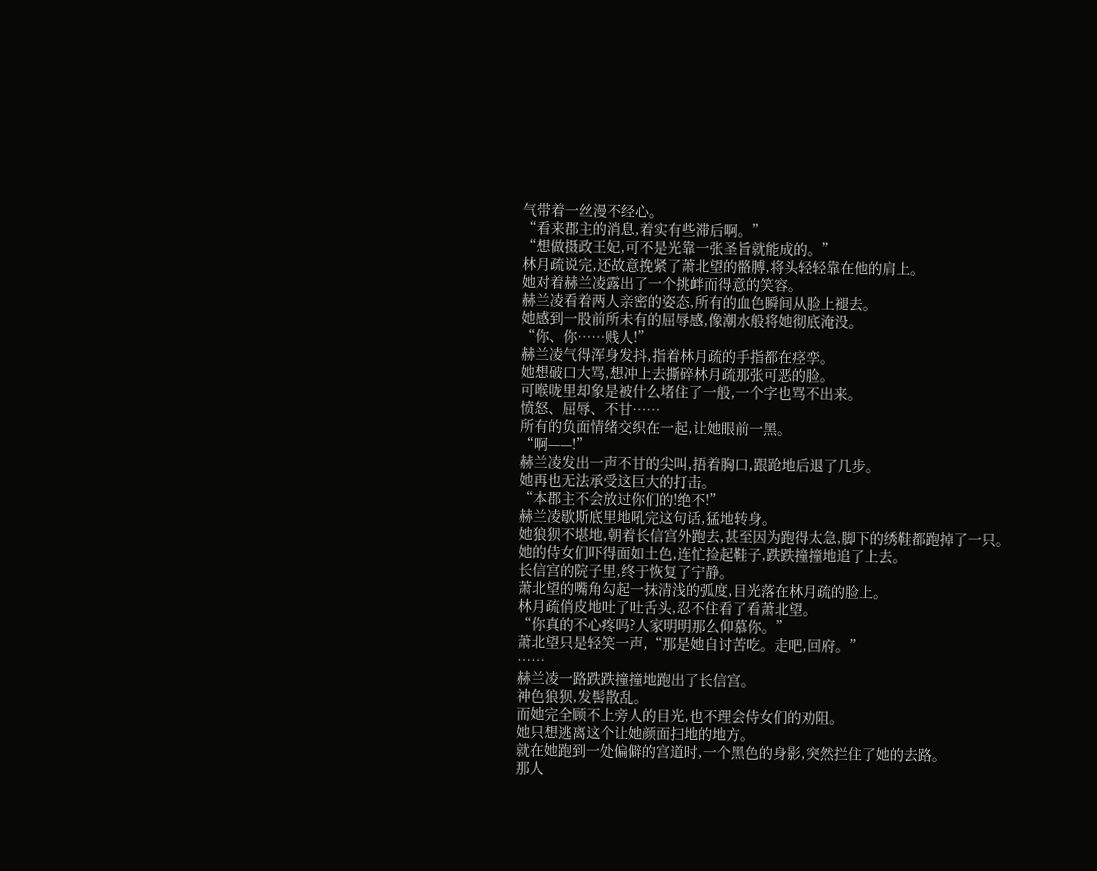气带着一丝漫不经心。
“看来郡主的消息,着实有些滞后啊。”
“想做摄政王妃,可不是光靠一张圣旨就能成的。”
林月疏说完,还故意挽紧了萧北望的骼膊,将头轻轻靠在他的肩上。
她对着赫兰凌露出了一个挑衅而得意的笑容。
赫兰凌看着两人亲密的姿态,所有的血色瞬间从脸上褪去。
她感到一股前所未有的屈辱感,像潮水般将她彻底淹没。
“你、你……贱人!”
赫兰凌气得浑身发抖,指着林月疏的手指都在痉孪。
她想破口大骂,想冲上去撕碎林月疏那张可恶的脸。
可喉咙里却象是被什么堵住了一般,一个字也骂不出来。
愤怒、屈辱、不甘……
所有的负面情绪交织在一起,让她眼前一黑。
“啊——!”
赫兰凌发出一声不甘的尖叫,捂着胸口,跟跄地后退了几步。
她再也无法承受这巨大的打击。
“本郡主不会放过你们的!绝不!”
赫兰凌歇斯底里地吼完这句话,猛地转身。
她狼狈不堪地,朝着长信宫外跑去,甚至因为跑得太急,脚下的绣鞋都跑掉了一只。
她的侍女们吓得面如土色,连忙捡起鞋子,跌跌撞撞地追了上去。
长信宫的院子里,终于恢复了宁静。
萧北望的嘴角勾起一抹清浅的弧度,目光落在林月疏的脸上。
林月疏俏皮地吐了吐舌头,忍不住看了看萧北望。
“你真的不心疼吗?人家明明那么仰慕你。”
萧北望只是轻笑一声,“那是她自讨苦吃。走吧,回府。”
……
赫兰凌一路跌跌撞撞地跑出了长信宫。
神色狼狈,发髻散乱。
而她完全顾不上旁人的目光,也不理会侍女们的劝阻。
她只想逃离这个让她颜面扫地的地方。
就在她跑到一处偏僻的宫道时,一个黑色的身影,突然拦住了她的去路。
那人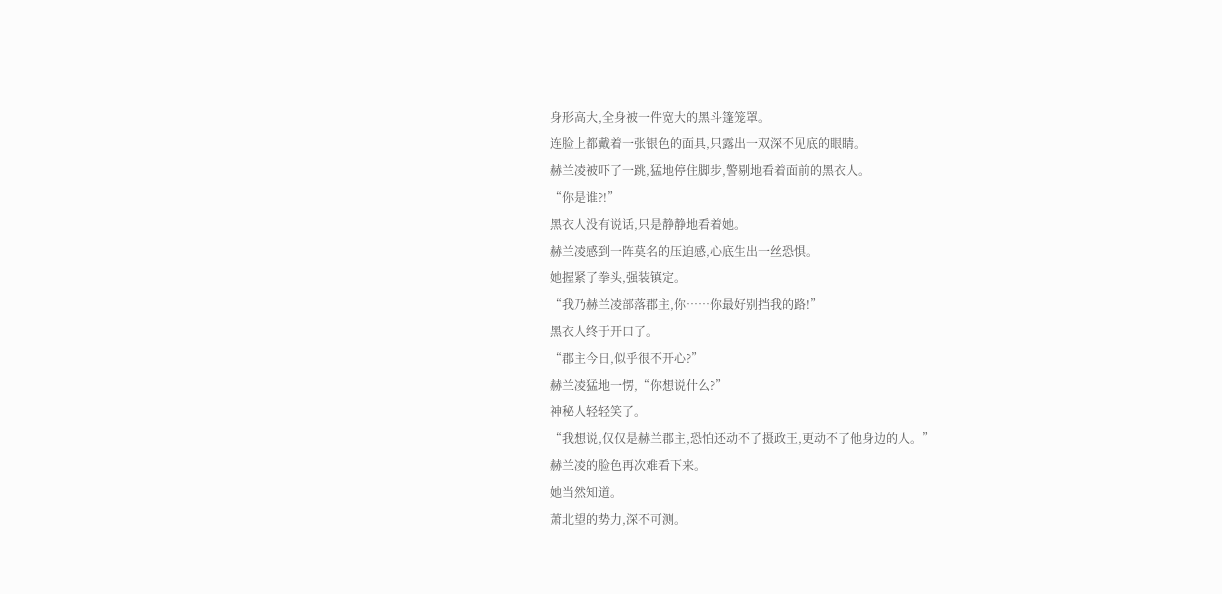身形高大,全身被一件宽大的黑斗篷笼罩。
连脸上都戴着一张银色的面具,只露出一双深不见底的眼睛。
赫兰凌被吓了一跳,猛地停住脚步,警剔地看着面前的黑衣人。
“你是谁?!”
黑衣人没有说话,只是静静地看着她。
赫兰凌感到一阵莫名的压迫感,心底生出一丝恐惧。
她握紧了拳头,强装镇定。
“我乃赫兰凌部落郡主,你……你最好别挡我的路!”
黑衣人终于开口了。
“郡主今日,似乎很不开心?”
赫兰凌猛地一愣,“你想说什么?”
神秘人轻轻笑了。
“我想说,仅仅是赫兰郡主,恐怕还动不了摄政王,更动不了他身边的人。”
赫兰凌的脸色再次难看下来。
她当然知道。
萧北望的势力,深不可测。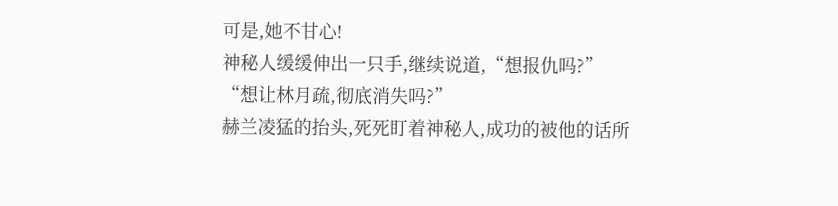可是,她不甘心!
神秘人缓缓伸出一只手,继续说道,“想报仇吗?”
“想让林月疏,彻底消失吗?”
赫兰凌猛的抬头,死死盯着神秘人,成功的被他的话所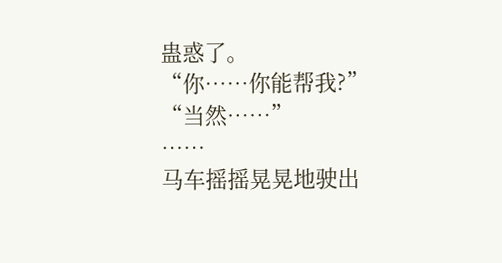蛊惑了。
“你……你能帮我?”
“当然……”
……
马车摇摇晃晃地驶出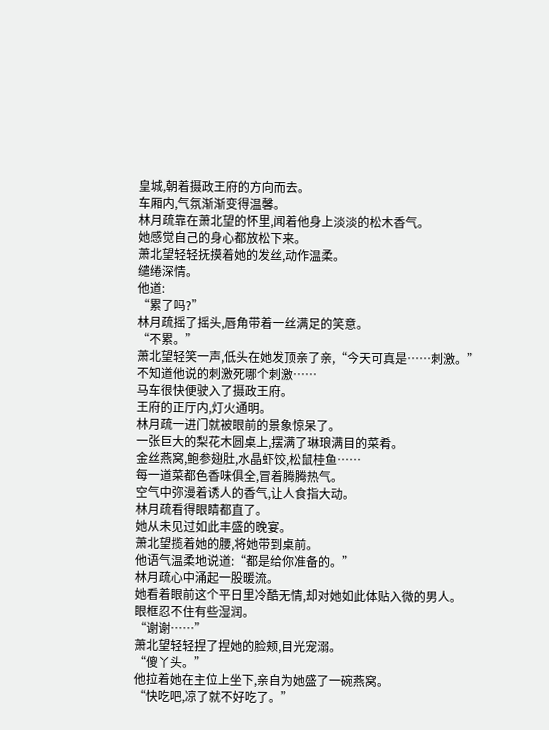皇城,朝着摄政王府的方向而去。
车厢内,气氛渐渐变得温馨。
林月疏靠在萧北望的怀里,闻着他身上淡淡的松木香气。
她感觉自己的身心都放松下来。
萧北望轻轻抚摸着她的发丝,动作温柔。
缱绻深情。
他道:
“累了吗?”
林月疏摇了摇头,唇角带着一丝满足的笑意。
“不累。”
萧北望轻笑一声,低头在她发顶亲了亲,“今天可真是……刺激。”
不知道他说的刺激死哪个刺激……
马车很快便驶入了摄政王府。
王府的正厅内,灯火通明。
林月疏一进门就被眼前的景象惊呆了。
一张巨大的梨花木圆桌上,摆满了琳琅满目的菜肴。
金丝燕窝,鲍参翅肚,水晶虾饺,松鼠桂鱼……
每一道菜都色香味俱全,冒着腾腾热气。
空气中弥漫着诱人的香气,让人食指大动。
林月疏看得眼睛都直了。
她从未见过如此丰盛的晚宴。
萧北望揽着她的腰,将她带到桌前。
他语气温柔地说道:“都是给你准备的。”
林月疏心中涌起一股暖流。
她看着眼前这个平日里冷酷无情,却对她如此体贴入微的男人。
眼框忍不住有些湿润。
“谢谢……”
萧北望轻轻捏了捏她的脸颊,目光宠溺。
“傻丫头。”
他拉着她在主位上坐下,亲自为她盛了一碗燕窝。
“快吃吧,凉了就不好吃了。”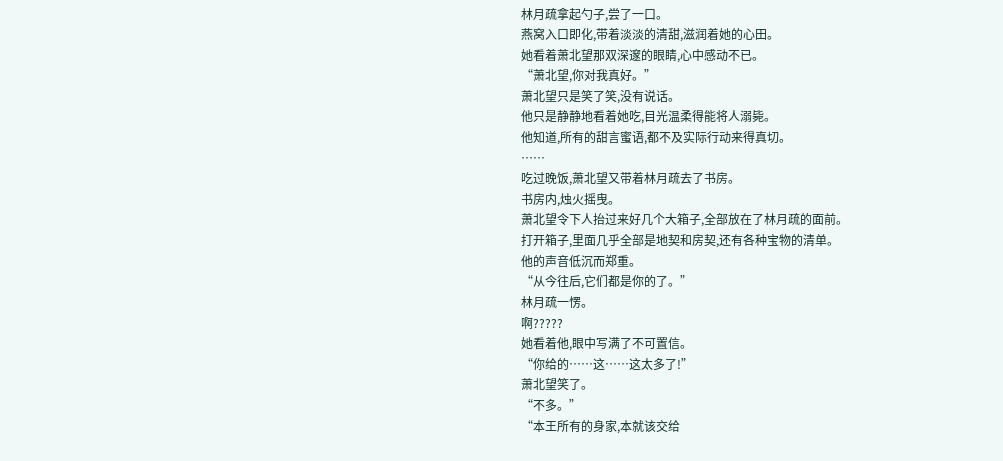林月疏拿起勺子,尝了一口。
燕窝入口即化,带着淡淡的清甜,滋润着她的心田。
她看着萧北望那双深邃的眼睛,心中感动不已。
“萧北望,你对我真好。”
萧北望只是笑了笑,没有说话。
他只是静静地看着她吃,目光温柔得能将人溺毙。
他知道,所有的甜言蜜语,都不及实际行动来得真切。
……
吃过晚饭,萧北望又带着林月疏去了书房。
书房内,烛火摇曳。
萧北望令下人抬过来好几个大箱子,全部放在了林月疏的面前。
打开箱子,里面几乎全部是地契和房契,还有各种宝物的清单。
他的声音低沉而郑重。
“从今往后,它们都是你的了。”
林月疏一愣。
啊?????
她看着他,眼中写满了不可置信。
“你给的……这……这太多了!”
萧北望笑了。
“不多。”
“本王所有的身家,本就该交给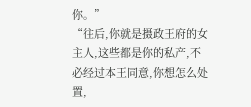你。”
“往后,你就是摄政王府的女主人,这些都是你的私产,不必经过本王同意,你想怎么处置,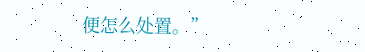便怎么处置。”